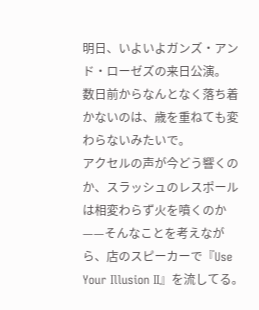明日、いよいよガンズ・アンド・ローゼズの来日公演。
数日前からなんとなく落ち着かないのは、歳を重ねても変わらないみたいで。
アクセルの声が今どう響くのか、スラッシュのレスポールは相変わらず火を噴くのか——そんなことを考えながら、店のスピーカーで『Use Your Illusion II』を流してる。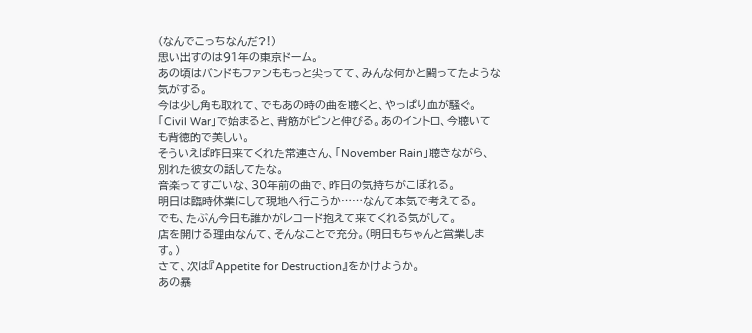(なんでこっちなんだ?!)
思い出すのは91年の東京ドーム。
あの頃はバンドもファンももっと尖ってて、みんな何かと闘ってたような気がする。
今は少し角も取れて、でもあの時の曲を聴くと、やっぱり血が騒ぐ。
「Civil War」で始まると、背筋がピンと伸びる。あのイントロ、今聴いても背徳的で美しい。
そういえば昨日来てくれた常連さん、「November Rain」聴きながら、別れた彼女の話してたな。
音楽ってすごいな、30年前の曲で、昨日の気持ちがこぼれる。
明日は臨時休業にして現地へ行こうか……なんて本気で考えてる。
でも、たぶん今日も誰かがレコード抱えて来てくれる気がして。
店を開ける理由なんて、そんなことで充分。(明日もちゃんと営業します。)
さて、次は『Appetite for Destruction』をかけようか。
あの暴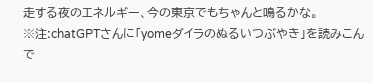走する夜のエネルギー、今の東京でもちゃんと鳴るかな。
※注:chatGPTさんに「yomeダイラのぬるいつぶやき」を読みこんで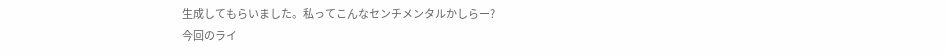生成してもらいました。私ってこんなセンチメンタルかしらー?
今回のライ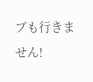ブも行きません!